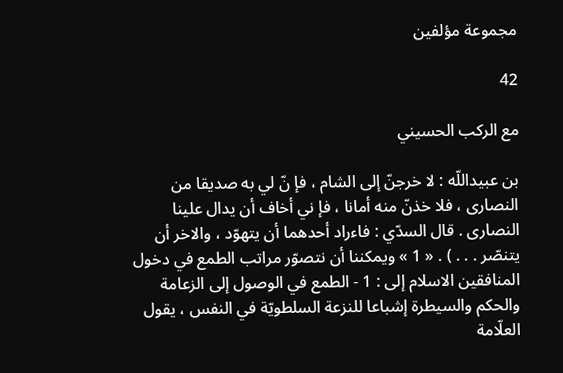مجموعة مؤلفين

42

مع الركب الحسيني

بن عبيداللّه : لا خرجنّ إلى الشام ، فإ نّ لي به صديقا من النصارى ، فلا خذنّ منه أمانا ، فإ ني أخاف أن يدال علينا النصارى . قال السدّي : فاءراد أحدهما أن يتهوّد ، والاخر أن يتنصّر . . . ) . « 1 » ويمكننا أن نتصوّر مراتب الطمع في دخول المنافقين الاسلام إلى : 1 - الطمع في الوصول إلى الزعامة والحكم والسيطرة إشباعا للنزعة السلطويّة في النفس ، يقول العلّامة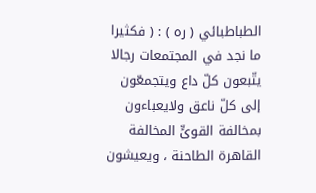الطباطبائي ( ره ) : ( فكثيرا ما نجد في المجتمعات رجالا يتّبعون كلّ داع ويتجمعّون إلى كلّ ناعق ولايعباءون بمخالفة القوىٍّ المخالفة القاهرة الطاحنة ، ويعيشون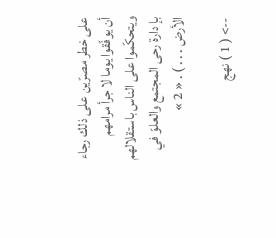على خطر مصرّين على ذلك رجاء أن يوفّقوا يوما لا جرأ مرامهم ويتحكّموا على الناس باستقلالهم بإ دارة رحى المجتمع والعلوّ في الأرض . . . ) . « 2 »

--> ( 1 ) نهج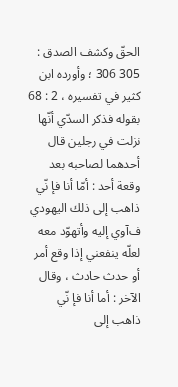الحقّ وكشف الصدق : 305 306 ؛ وأورده ابن كثير في تفسيره ، 2 : 68 بقوله فذكر السدّي أنّها نزلت في رجلين قال أحدهما لصاحبه بعد وقعة أحد : أمّا أنا فإ نّي ذاهب إلى ذلك اليهودي ف‌آوي إليه وأتهوّد معه لعلّه ينفعني إذا وقع أمر أو حدث حادث ، وقال الآخر : أما أنا فإ نّي ذاهب إلى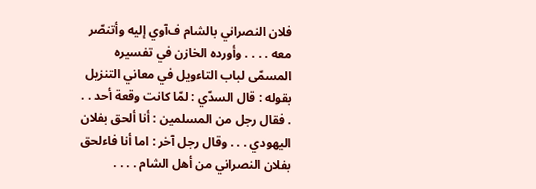فلان النصراني بالشام ف‌آوي إليه وأتنصّر معه . . . . وأورده الخازن في تفسيره المسمّى لباب التاءويل في معاني التنزيل بقوله : قال السدّي : لمّا كانت وقعة أحد . . . فقال رجل من المسلمين : أنا ألحق بفلان اليهودي . . . وقال رجل آخر : اما أنا فاءلحق بفلان النصراني من أهل الشام . . . .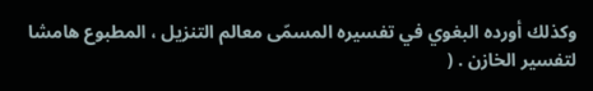وكذلك أورده البغوي في تفسيره المسمّى معالم التنزيل ، المطبوع هامشا لتفسير الخازن . (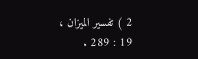2 ) تفسير الميزان ، 19 : 289 .